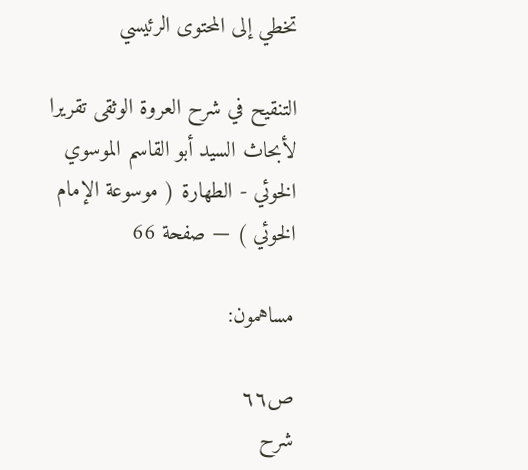تخطي إلى المحتوى الرئيسي

التنقيح في شرح العروة الوثقى تقريرا لأبحاث السيد أبو القاسم الموسوي الخوئي - الطهارة ( موسوعة الإمام الخوئي ) — صفحة 66

مساهمون:

ص٦٦
شرح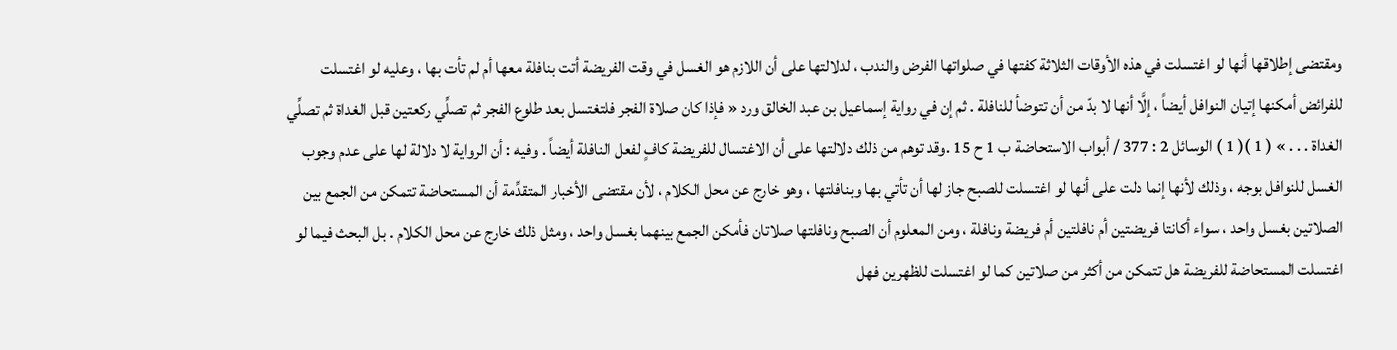ومقتضى إطلاقها أنها لو اغتسلت في هذه الأوقات الثلاثة كفتها في صلواتها الفرض والندب ، لدلالتها على أن اللازم هو الغسل في وقت الفريضة أتت بنافلة معها أم لم تأت بها ، وعليه لو اغتسلت للفرائض أمكنها إتيان النوافل أيضاً ، إلَّا أنها لا بدّ من أن تتوضأ للنافلة . ثم إن في رواية إسماعيل بن عبد الخالق ورد « فإذا كان صلاة الفجر فلتغتسل بعد طلوع الفجر ثم تصلِّي ركعتين قبل الغداة ثم تصلِّي الغداة . . . » ( 1 )( 1 ) الوسائل 2 : 377 / أبواب الاستحاضة ب 1 ح 15 .وقد توهم من ذلك دلالتها على أن الاغتسال للفريضة كافٍ لفعل النافلة أيضاً . وفيه : أن الرواية لا دلالة لها على عدم وجوب الغسل للنوافل بوجه ، وذلك لأنها إنما دلت على أنها لو اغتسلت للصبح جاز لها أن تأتي بها وبنافلتها ، وهو خارج عن محل الكلام ، لأن مقتضى الأخبار المتقدِّمة أن المستحاضة تتمكن من الجمع بين الصلاتين بغسل واحد ، سواء أكانتا فريضتين أم نافلتين أم فريضة ونافلة ، ومن المعلوم أن الصبح ونافلتها صلاتان فأمكن الجمع بينهما بغسل واحد ، ومثل ذلك خارج عن محل الكلام . بل البحث فيما لو اغتسلت المستحاضة للفريضة هل تتمكن من أكثر من صلاتين كما لو اغتسلت للظهرين فهل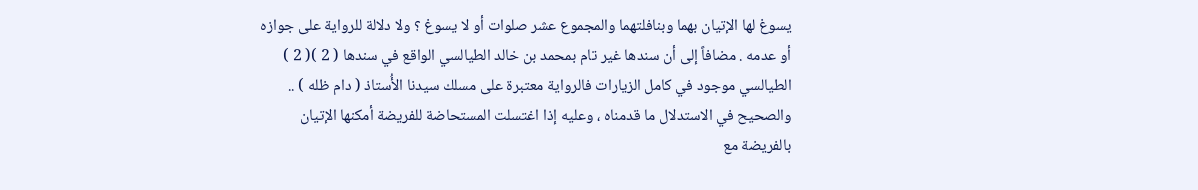يسوغ لها الإتيان بهما وبنافلتهما والمجموع عشر صلوات أو لا يسوغ ؟ ولا دلالة للرواية على جوازه أو عدمه . مضافاً إلى أن سندها غير تام بمحمد بن خالد الطيالسي الواقع في سندها ( 2 )( 2 ) الطيالسي موجود في كامل الزيارات فالرواية معتبرة على مسلك سيدنا الأُستاذ ( دام ظله ) .. والصحيح في الاستدلال ما قدمناه ، وعليه إذا اغتسلت المستحاضة للفريضة أمكنها الإتيان بالفريضة مع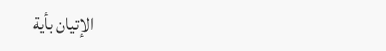الإتيان بأية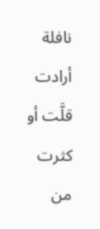نافلة أرادت قلَّت أو كثرت من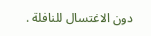دون الاغتسال للنافلة .